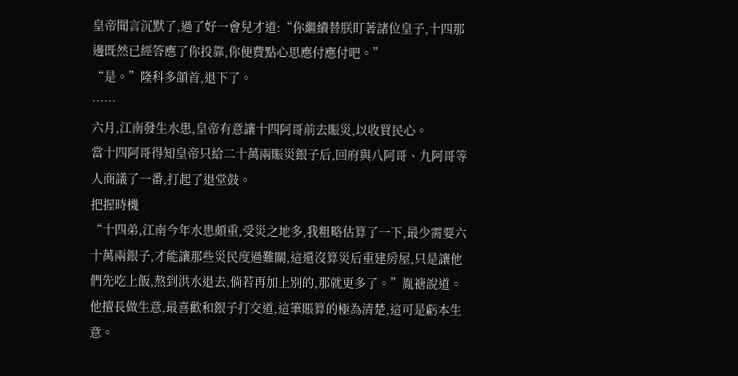皇帝聞言沉默了,過了好一會兒才道:“你繼續替朕盯著諸位皇子,十四那邊既然已經答應了你投靠,你便費點心思應付應付吧。”
“是。”隆科多頷首,退下了。
……
六月,江南發生水患,皇帝有意讓十四阿哥前去賑災,以收買民心。
當十四阿哥得知皇帝只給二十萬兩賑災銀子后,回府與八阿哥、九阿哥等人商議了一番,打起了退堂鼓。
把握時機
“十四弟,江南今年水患頗重,受災之地多,我粗略估算了一下,最少需要六十萬兩銀子,才能讓那些災民度過難關,這還沒算災后重建房屋,只是讓他們先吃上飯,熬到洪水退去,倘若再加上別的,那就更多了。”胤禟說道。
他擅長做生意,最喜歡和銀子打交道,這筆賬算的極為清楚,這可是虧本生意。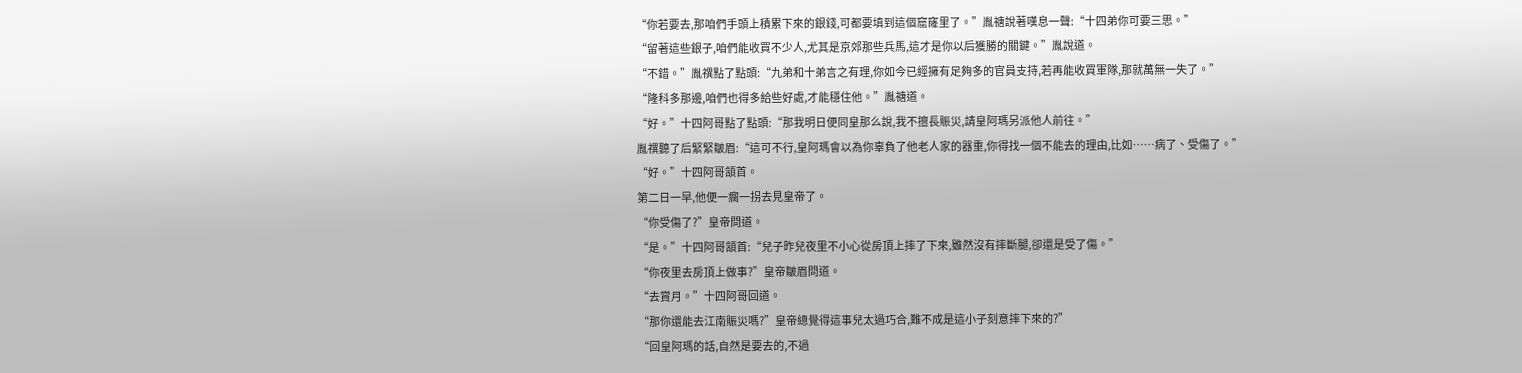“你若要去,那咱們手頭上積累下來的銀錢,可都要填到這個窟窿里了。”胤禟說著嘆息一聲:“十四弟你可要三思。”
“留著這些銀子,咱們能收買不少人,尤其是京郊那些兵馬,這才是你以后獲勝的關鍵。”胤說道。
“不錯。”胤禩點了點頭:“九弟和十弟言之有理,你如今已經擁有足夠多的官員支持,若再能收買軍隊,那就萬無一失了。”
“隆科多那邊,咱們也得多給些好處,才能穩住他。”胤禟道。
“好。”十四阿哥點了點頭:“那我明日便同皇那么說,我不擅長賑災,請皇阿瑪另派他人前往。”
胤禩聽了后緊緊皺眉:“這可不行,皇阿瑪會以為你辜負了他老人家的器重,你得找一個不能去的理由,比如……病了、受傷了。”
“好。”十四阿哥頷首。
第二日一早,他便一瘸一拐去見皇帝了。
“你受傷了?”皇帝問道。
“是。”十四阿哥頷首:“兒子昨兒夜里不小心從房頂上摔了下來,雖然沒有摔斷腿,卻還是受了傷。”
“你夜里去房頂上做事?”皇帝皺眉問道。
“去賞月。”十四阿哥回道。
“那你還能去江南賑災嗎?”皇帝總覺得這事兒太過巧合,難不成是這小子刻意摔下來的?”
“回皇阿瑪的話,自然是要去的,不過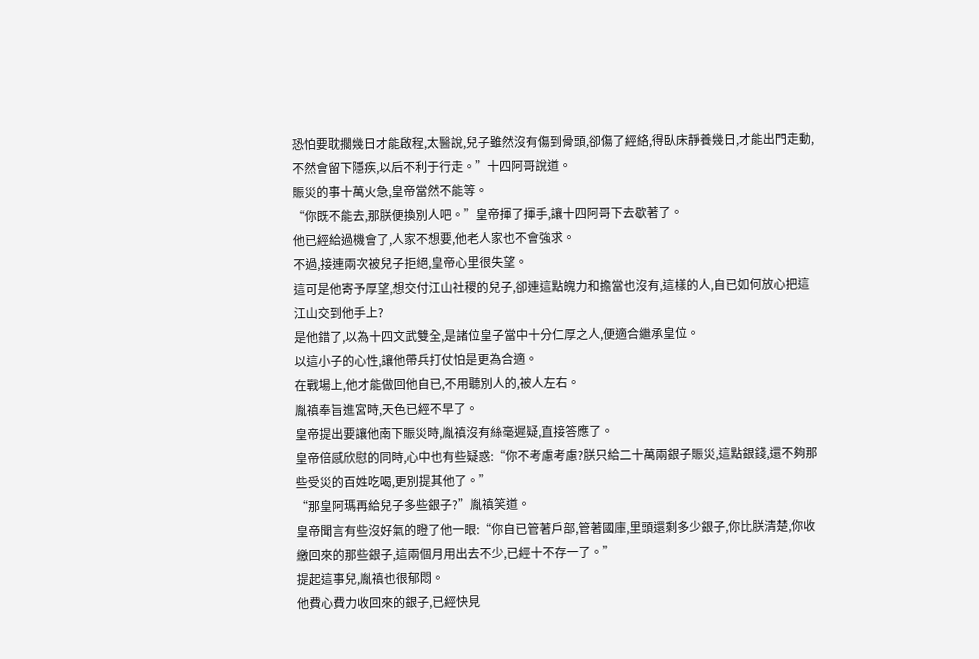恐怕要耽擱幾日才能啟程,太醫說,兒子雖然沒有傷到骨頭,卻傷了經絡,得臥床靜養幾日,才能出門走動,不然會留下隱疾,以后不利于行走。”十四阿哥說道。
賑災的事十萬火急,皇帝當然不能等。
“你既不能去,那朕便換別人吧。”皇帝揮了揮手,讓十四阿哥下去歇著了。
他已經給過機會了,人家不想要,他老人家也不會強求。
不過,接連兩次被兒子拒絕,皇帝心里很失望。
這可是他寄予厚望,想交付江山社稷的兒子,卻連這點魄力和擔當也沒有,這樣的人,自已如何放心把這江山交到他手上?
是他錯了,以為十四文武雙全,是諸位皇子當中十分仁厚之人,便適合繼承皇位。
以這小子的心性,讓他帶兵打仗怕是更為合適。
在戰場上,他才能做回他自已,不用聽別人的,被人左右。
胤禛奉旨進宮時,天色已經不早了。
皇帝提出要讓他南下賑災時,胤禛沒有絲毫遲疑,直接答應了。
皇帝倍感欣慰的同時,心中也有些疑惑:“你不考慮考慮?朕只給二十萬兩銀子賑災,這點銀錢,還不夠那些受災的百姓吃喝,更別提其他了。”
“那皇阿瑪再給兒子多些銀子?”胤禛笑道。
皇帝聞言有些沒好氣的瞪了他一眼:“你自已管著戶部,管著國庫,里頭還剩多少銀子,你比朕清楚,你收繳回來的那些銀子,這兩個月用出去不少,已經十不存一了。”
提起這事兒,胤禛也很郁悶。
他費心費力收回來的銀子,已經快見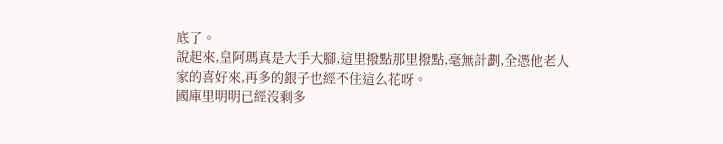底了。
說起來,皇阿瑪真是大手大腳,這里撥點那里撥點,毫無計劃,全憑他老人家的喜好來,再多的銀子也經不住這么花呀。
國庫里明明已經沒剩多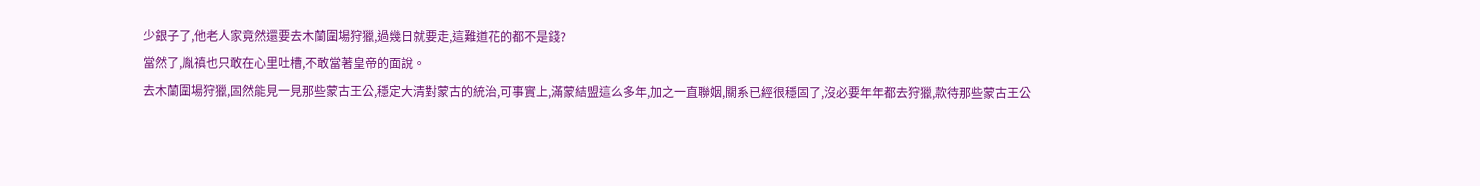少銀子了,他老人家竟然還要去木蘭圍場狩獵,過幾日就要走,這難道花的都不是錢?
當然了,胤禛也只敢在心里吐槽,不敢當著皇帝的面說。
去木蘭圍場狩獵,固然能見一見那些蒙古王公,穩定大清對蒙古的統治,可事實上,滿蒙結盟這么多年,加之一直聯姻,關系已經很穩固了,沒必要年年都去狩獵,款待那些蒙古王公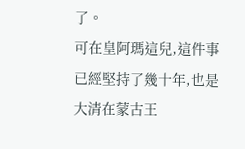了。
可在皇阿瑪這兒,這件事已經堅持了幾十年,也是大清在蒙古王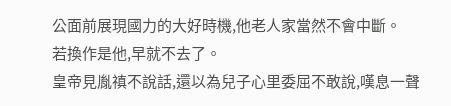公面前展現國力的大好時機,他老人家當然不會中斷。
若換作是他,早就不去了。
皇帝見胤禛不說話,還以為兒子心里委屈不敢說,嘆息一聲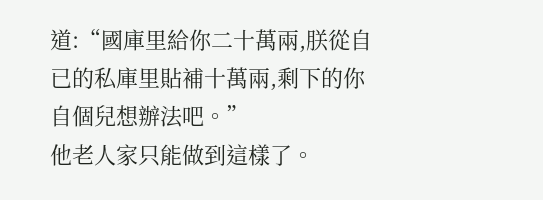道:“國庫里給你二十萬兩,朕從自已的私庫里貼補十萬兩,剩下的你自個兒想辦法吧。”
他老人家只能做到這樣了。